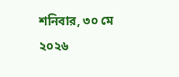শনিবার, ৩০ মে ২০২৬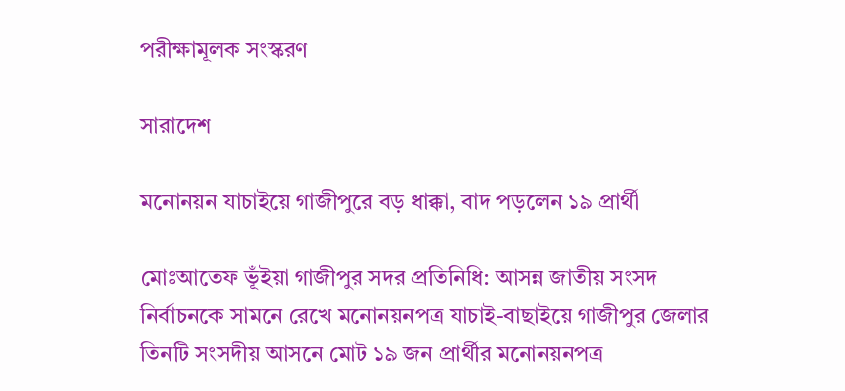পরীক্ষামূলক সংস্করণ

সারাদেশ

মনোনয়ন যাচাইয়ে গাজীপুরে বড় ধাক্কা, বাদ পড়লেন ১৯ প্রার্থী

মোঃআতেফ ভূঁইয়া গাজীপুর সদর প্রতিনিধি: আসন্ন জাতীয় সংসদ নির্বাচনকে সামনে রেখে মনোনয়নপত্র যাচাই-বাছাইয়ে গাজীপুর জেলার তিনটি সংসদীয় আসনে মোট ১৯ জন প্রার্থীর মনোনয়নপত্র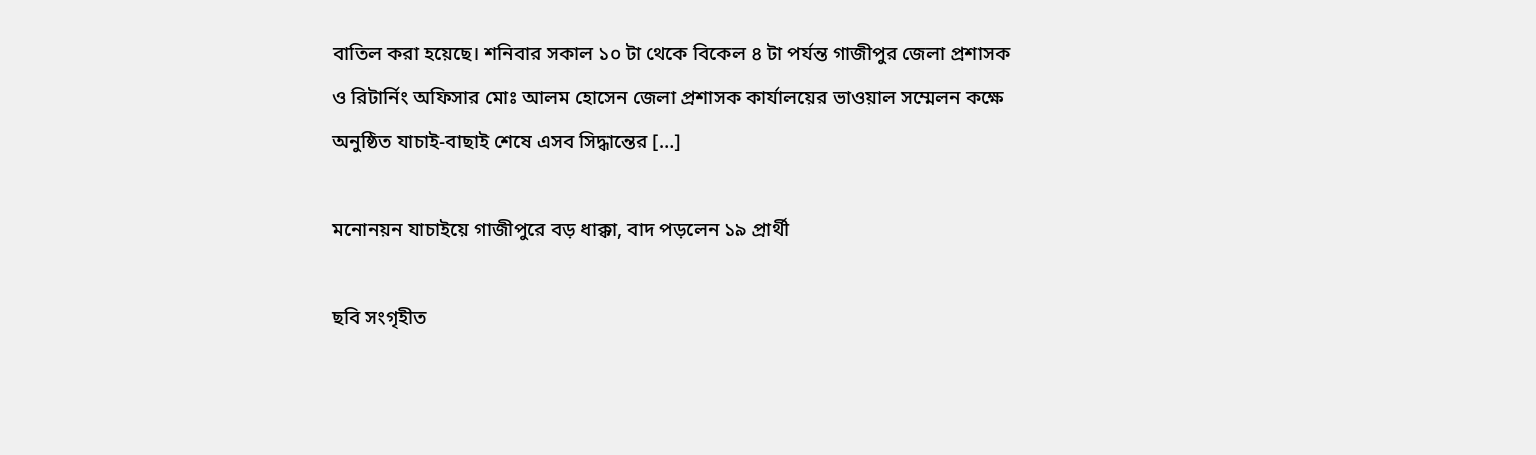বাতিল করা হয়েছে। শনিবার সকাল ১০ টা থেকে বিকেল ৪ টা পর্যন্ত গাজীপুর জেলা প্রশাসক ও রিটার্নিং অফিসার মোঃ আলম হোসেন জেলা প্রশাসক কার্যালয়ের ভাওয়াল সম্মেলন কক্ষে অনুষ্ঠিত যাচাই-বাছাই শেষে এসব সিদ্ধান্তের […]

মনোনয়ন যাচাইয়ে গাজীপুরে বড় ধাক্কা, বাদ পড়লেন ১৯ প্রার্থী

ছবি সংগৃহীত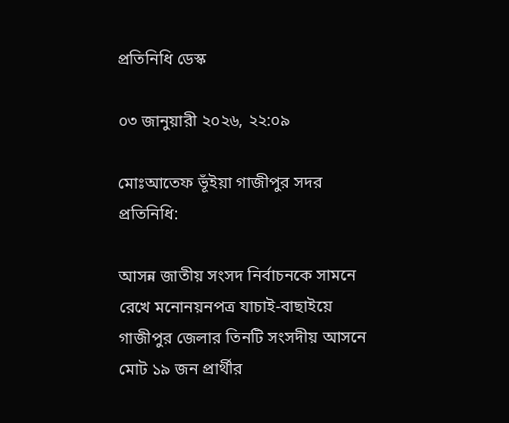প্রতিনিধি ডেস্ক

০৩ জানুয়ারী ২০২৬, ২২:০৯

মোঃআতেফ ভূঁইয়া গাজীপুর সদর প্রতিনিধি:

আসন্ন জাতীয় সংসদ নির্বাচনকে সামনে রেখে মনোনয়নপত্র যাচাই-বাছাইয়ে গাজীপুর জেলার তিনটি সংসদীয় আসনে মোট ১৯ জন প্রার্থীর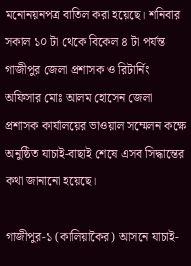মনোনয়নপত্র বাতিল করা হয়েছে। শনিবার সকাল ১০ টা থেকে বিকেল ৪ টা পর্যন্ত গাজীপুর জেলা প্রশাসক ও রিটার্নিং অফিসার মোঃ আলম হোসেন জেলা প্রশাসক কার্যালয়ের ভাওয়াল সম্মেলন কক্ষে অনুষ্ঠিত যাচাই-বাছাই শেষে এসব সিদ্ধান্তের কথা জানানো হয়েছে।

গাজীপুর-১ (কালিয়াকৈর) আসনে যাচাই-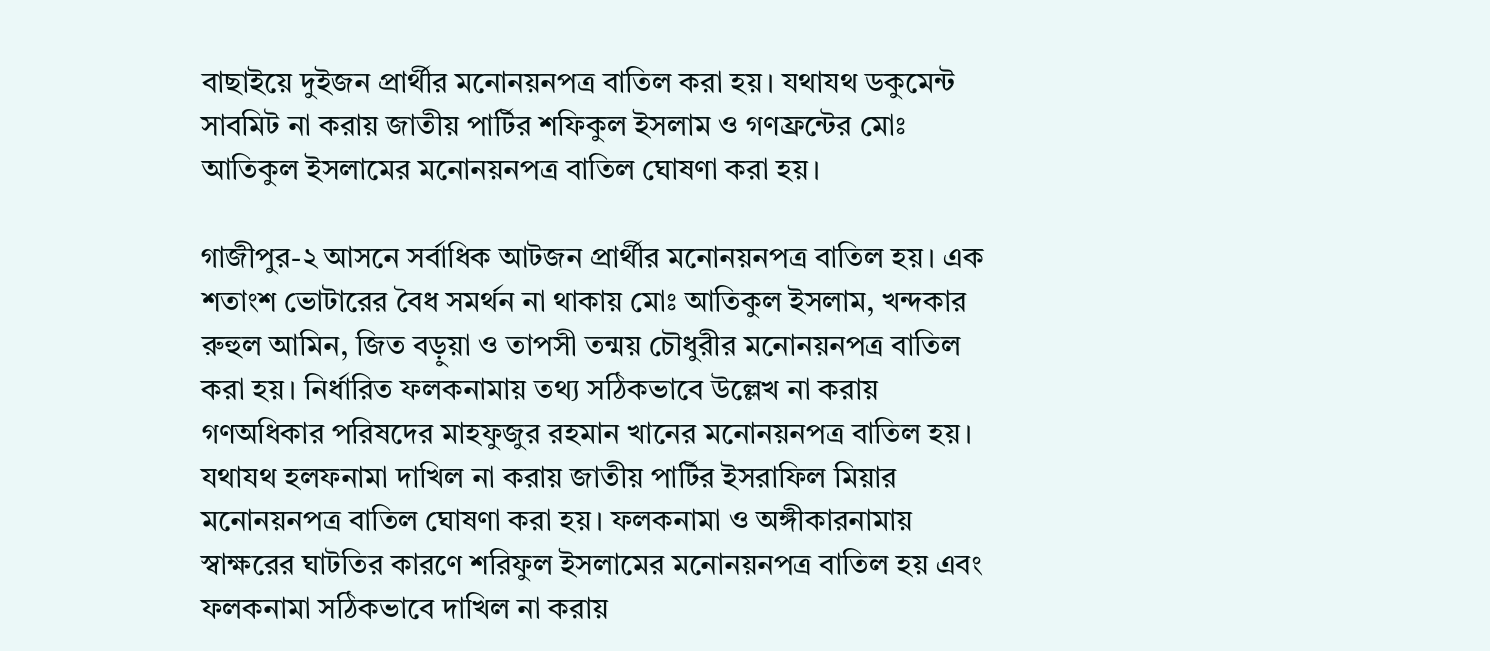বাছাইয়ে দুইজন প্রার্থীর মনোনয়নপত্র বাতিল করা হয়। যথাযথ ডকুমেন্ট সাবমিট না করায় জাতীয় পার্টির শফিকুল ইসলাম ও গণফ্রন্টের মোঃ আতিকুল ইসলামের মনোনয়নপত্র বাতিল ঘোষণা করা হয়।

গাজীপুর-২ আসনে সর্বাধিক আটজন প্রার্থীর মনোনয়নপত্র বাতিল হয়। এক শতাংশ ভোটারের বৈধ সমর্থন না থাকায় মোঃ আতিকুল ইসলাম, খন্দকার রুহুল আমিন, জিত বড়ুয়া ও তাপসী তন্ময় চৌধুরীর মনোনয়নপত্র বাতিল করা হয়। নির্ধারিত ফলকনামায় তথ্য সঠিকভাবে উল্লেখ না করায় গণঅধিকার পরিষদের মাহফুজুর রহমান খানের মনোনয়নপত্র বাতিল হয়। যথাযথ হলফনামা দাখিল না করায় জাতীয় পার্টির ইসরাফিল মিয়ার মনোনয়নপত্র বাতিল ঘোষণা করা হয়। ফলকনামা ও অঙ্গীকারনামায় স্বাক্ষরের ঘাটতির কারণে শরিফুল ইসলামের মনোনয়নপত্র বাতিল হয় এবং ফলকনামা সঠিকভাবে দাখিল না করায়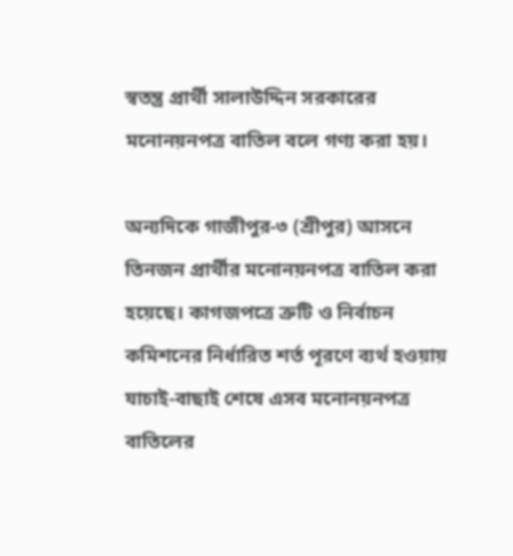স্বতন্ত্র প্রার্থী সালাউদ্দিন সরকারের মনোনয়নপত্র বাতিল বলে গণ্য করা হয়।

অন্যদিকে গাজীপুর-৩ (শ্রীপুর) আসনে তিনজন প্রার্থীর মনোনয়নপত্র বাতিল করা হয়েছে। কাগজপত্রে ত্রুটি ও নির্বাচন কমিশনের নির্ধারিত শর্ত পূরণে ব্যর্থ হওয়ায় যাচাই-বাছাই শেষে এসব মনোনয়নপত্র বাতিলের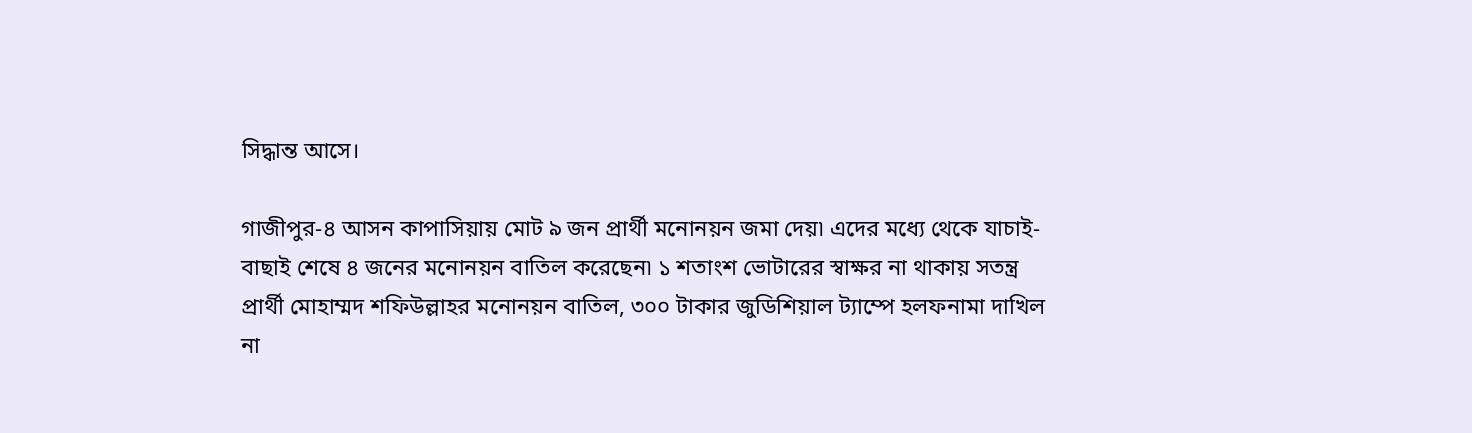সিদ্ধান্ত আসে।

গাজীপুর-৪ আসন কাপাসিয়ায় মোট ৯ জন প্রার্থী মনোনয়ন জমা দেয়৷ এদের মধ্যে থেকে যাচাই-বাছাই শেষে ৪ জনের মনোনয়ন বাতিল করেছেন৷ ১ শতাংশ ভোটারের স্বাক্ষর না থাকায় সতন্ত্র প্রার্থী মোহাম্মদ শফিউল্লাহর মনোনয়ন বাতিল, ৩০০ টাকার জুডিশিয়াল ট্যাম্পে হলফনামা দাখিল না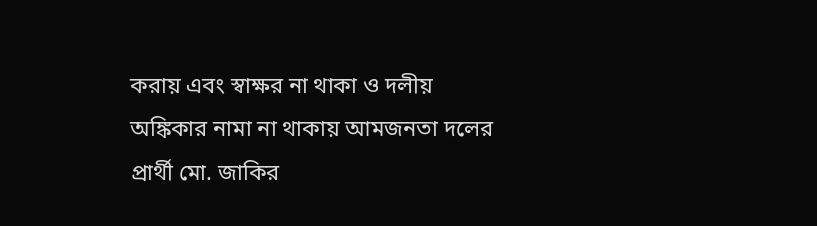করায় এবং স্বাক্ষর না থাকা ও দলীয় অঙ্কিকার নামা না থাকায় আমজনতা দলের প্রার্থী মো. জাকির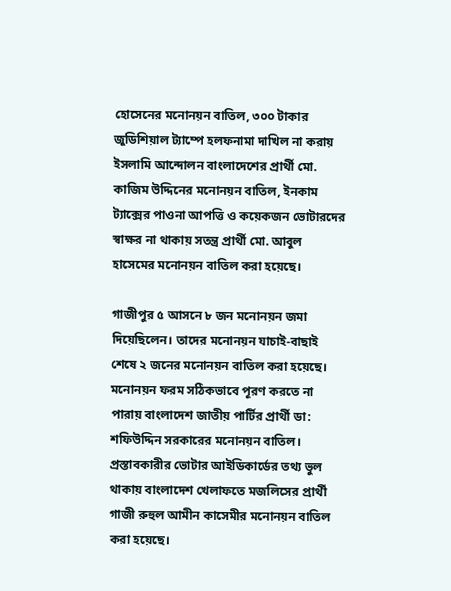হোসেনের মনোনয়ন বাতিল, ৩০০ টাকার জুডিশিয়াল ট্যাম্পে হলফনামা দাখিল না করায় ইসলামি আন্দোলন বাংলাদেশের প্রার্থী মো. কাজিম উদ্দিনের মনোনয়ন বাতিল, ইনকাম ট্যাক্সের পাওনা আপত্তি ও কয়েকজন ভোটারদের স্বাক্ষর না থাকায় সতন্ত্র প্রার্থী মো. আবুল হাসেমের মনোনয়ন বাতিল করা হয়েছে।

গাজীপুর ৫ আসনে ৮ জন মনোনয়ন জমা দিয়েছিলেন। তাদের মনোনয়ন যাচাই-বাছাই শেষে ২ জনের মনোনয়ন বাতিল করা হয়েছে। মনোনয়ন ফরম সঠিকভাবে পূরণ করতে না পারায় বাংলাদেশ জাতীয় পার্টির প্রার্থী ডা: শফিউদ্দিন সরকারের মনোনয়ন বাতিল। প্রস্তাবকারীর ভোটার আইডিকার্ডের তথ্য ভুল থাকায় বাংলাদেশ খেলাফতে মজলিসের প্রার্থী গাজী রুহুল আমীন কাসেমীর মনোনয়ন বাতিল করা হয়েছে।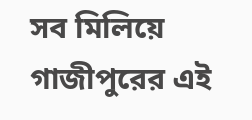সব মিলিয়ে গাজীপুরের এই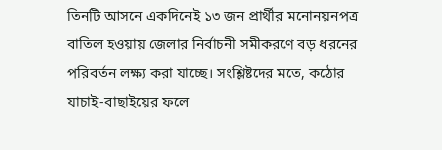তিনটি আসনে একদিনেই ১৩ জন প্রার্থীর মনোনয়নপত্র বাতিল হওয়ায় জেলার নির্বাচনী সমীকরণে বড় ধরনের পরিবর্তন লক্ষ্য করা যাচ্ছে। সংশ্লিষ্টদের মতে, কঠোর যাচাই-বাছাইয়ের ফলে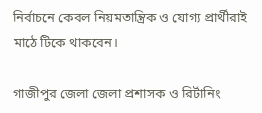নির্বাচনে কেবল নিয়মতান্ত্রিক ও যোগ্য প্রার্থীরাই মাঠে টিকে থাকবেন।

গাজীপুর জেলা জেলা প্রশাসক ও রির্টানিং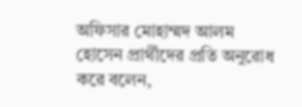অফিসার মোহাম্মদ আলম হোসেন প্রার্থীদের প্রতি অনুরোধ করে বলেন,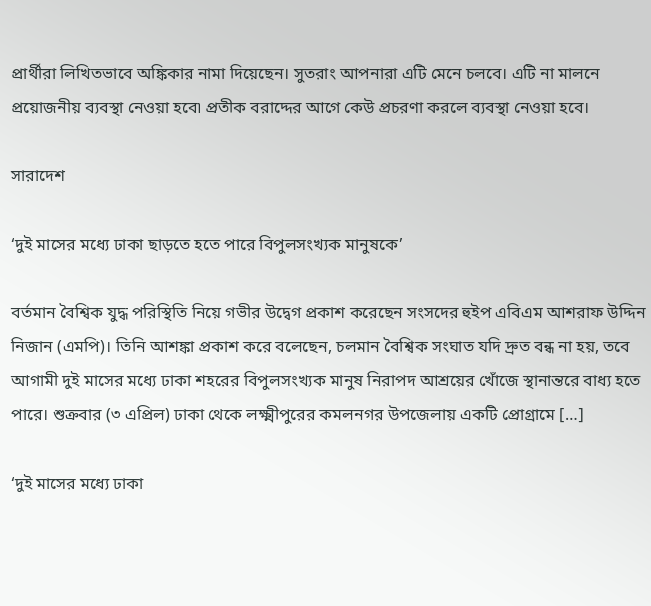প্রার্থীরা লিখিতভাবে অঙ্কিকার নামা দিয়েছেন। সুতরাং আপনারা এটি মেনে চলবে। এটি না মালনে প্রয়োজনীয় ব্যবস্থা নেওয়া হবে৷ প্রতীক বরাদ্দের আগে কেউ প্রচরণা করলে ব্যবস্থা নেওয়া হবে।

সারাদেশ

‘দুই মাসের মধ্যে ঢাকা ছাড়তে হতে পারে বিপুলসংখ্যক মানুষকে’

বর্তমান বৈশ্বিক যুদ্ধ পরিস্থিতি নিয়ে গভীর উদ্বেগ প্রকাশ করেছেন সংসদের হুইপ এবিএম আশরাফ উদ্দিন নিজান (এমপি)। তিনি আশঙ্কা প্রকাশ করে বলেছেন, চলমান বৈশ্বিক সংঘাত যদি দ্রুত বন্ধ না হয়, তবে আগামী দুই মাসের মধ্যে ঢাকা শহরের বিপুলসংখ্যক মানুষ নিরাপদ আশ্রয়ের খোঁজে স্থানান্তরে বাধ্য হতে পারে। শুক্রবার (৩ এপ্রিল) ঢাকা থেকে লক্ষ্মীপুরের কমলনগর উপজেলায় একটি প্রোগ্রামে […]

‘দুই মাসের মধ্যে ঢাকা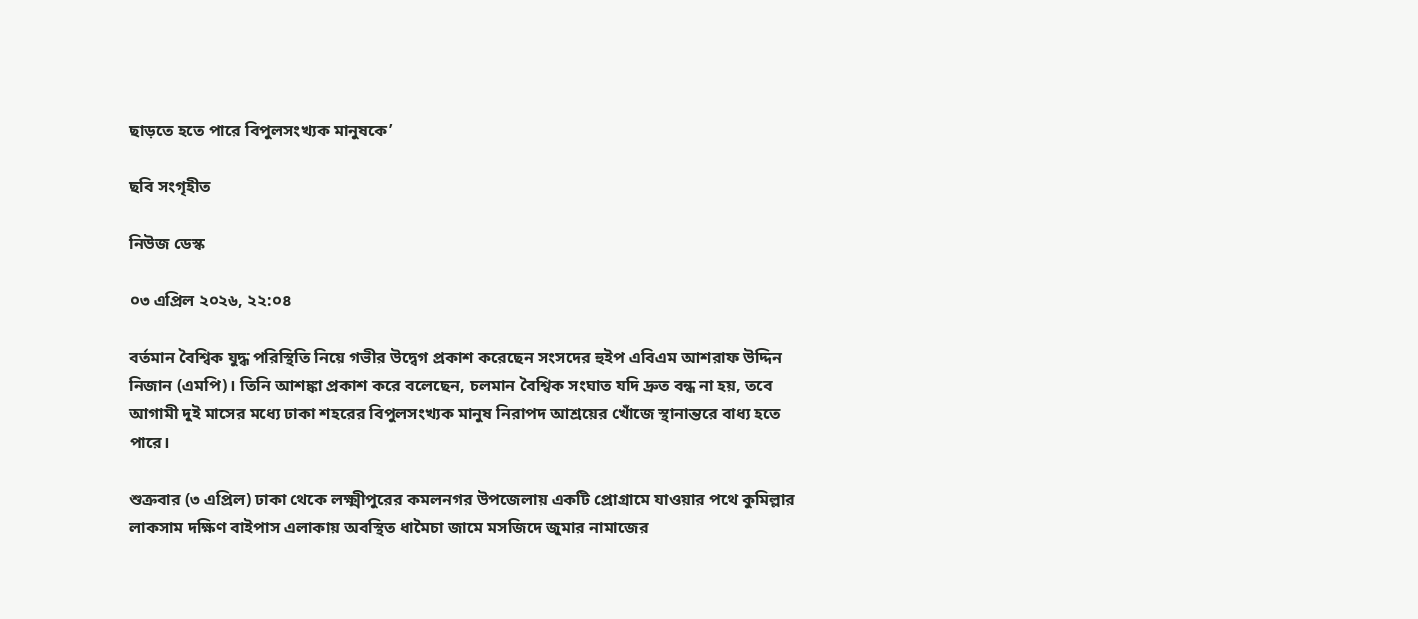ছাড়তে হতে পারে বিপুলসংখ্যক মানুষকে’

ছবি সংগৃহীত

নিউজ ডেস্ক

০৩ এপ্রিল ২০২৬, ২২:০৪

বর্তমান বৈশ্বিক যুদ্ধ পরিস্থিতি নিয়ে গভীর উদ্বেগ প্রকাশ করেছেন সংসদের হুইপ এবিএম আশরাফ উদ্দিন নিজান (এমপি)। তিনি আশঙ্কা প্রকাশ করে বলেছেন, চলমান বৈশ্বিক সংঘাত যদি দ্রুত বন্ধ না হয়, তবে আগামী দুই মাসের মধ্যে ঢাকা শহরের বিপুলসংখ্যক মানুষ নিরাপদ আশ্রয়ের খোঁজে স্থানান্তরে বাধ্য হতে পারে।

শুক্রবার (৩ এপ্রিল) ঢাকা থেকে লক্ষ্মীপুরের কমলনগর উপজেলায় একটি প্রোগ্রামে যাওয়ার পথে কুমিল্লার লাকসাম দক্ষিণ বাইপাস এলাকায় অবস্থিত ধামৈচা জামে মসজিদে জুমার নামাজের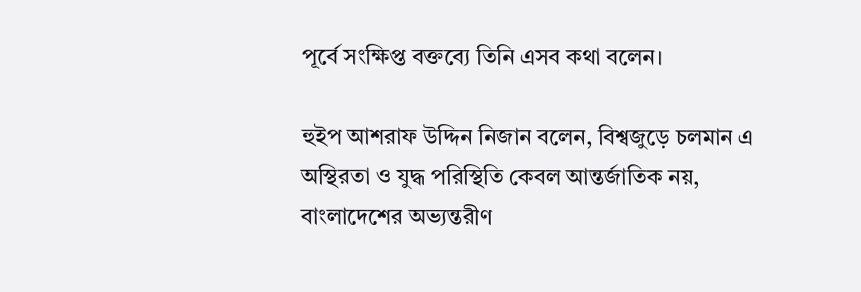পূর্বে সংক্ষিপ্ত বক্তব্যে তিনি এসব কথা বলেন।

হুইপ আশরাফ উদ্দিন নিজান বলেন, বিশ্বজুড়ে চলমান এ অস্থিরতা ও যুদ্ধ পরিস্থিতি কেবল আন্তর্জাতিক নয়, বাংলাদেশের অভ্যন্তরীণ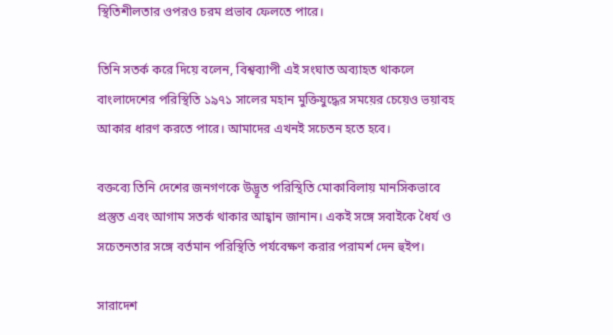স্থিতিশীলতার ওপরও চরম প্রভাব ফেলতে পারে।

তিনি সতর্ক করে দিয়ে বলেন, বিশ্বব্যাপী এই সংঘাত অব্যাহত থাকলে বাংলাদেশের পরিস্থিতি ১৯৭১ সালের মহান মুক্তিযুদ্ধের সময়ের চেয়েও ভয়াবহ আকার ধারণ করতে পারে। আমাদের এখনই সচেতন হতে হবে।

বক্তব্যে তিনি দেশের জনগণকে উদ্ভূত পরিস্থিতি মোকাবিলায় মানসিকভাবে প্রস্তুত এবং আগাম সতর্ক থাকার আহ্বান জানান। একই সঙ্গে সবাইকে ধৈর্য ও সচেতনতার সঙ্গে বর্তমান পরিস্থিতি পর্যবেক্ষণ করার পরামর্শ দেন হুইপ।

সারাদেশ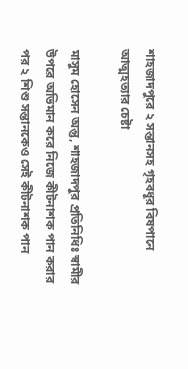শাহজাদপুরে ২ সন্তানসহ গৃহবধূর বিষপানে আত্মহত্যার চেষ্টা

মাসুম হোসেন অন্তু, শাহজাদপুর প্রতিনিধিঃ স্বামীর উপরে অভিমান করে নিজে কীটনাশক পান করার পর ২ শিশু সন্তানকেও সেই কীটনাশক পান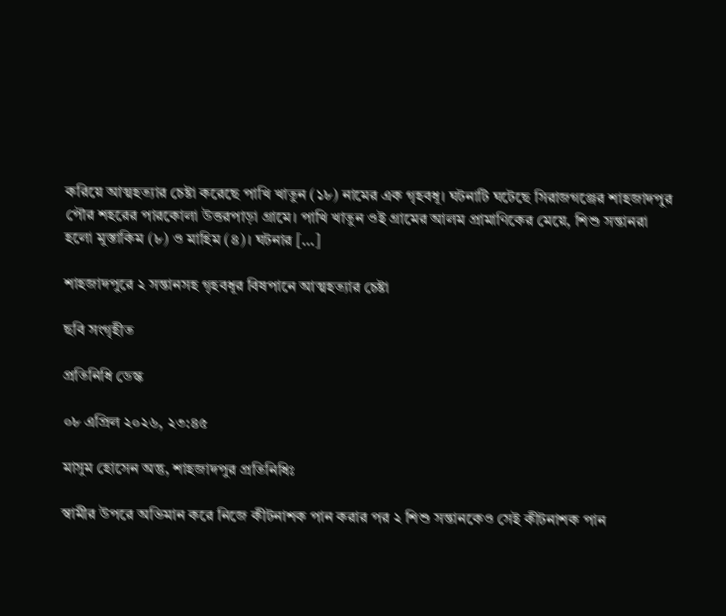করিয়ে আত্মহত্যার চেষ্টা করেছে পাখি খাতুন (১৮) নামের এক গৃহবধূ। ঘটনাটি ঘটেছে সিরাজগঞ্জের শাহজাদপুর পৌর শহরের পারকোলা উত্তরপাড়া গ্রামে। পাখি খাতুন ওই গ্রামের আলম প্রামাণিকের মেয়ে, শিশু সন্তানরা হলো মুস্তাকিম (৮) ও মাহিম (৪)। ঘটনার […]

শাহজাদপুরে ২ সন্তানসহ গৃহবধূর বিষপানে আত্মহত্যার চেষ্টা

ছবি সংগৃহীত

প্রতিনিধি ডেস্ক

০৮ এপ্রিল ২০২৬, ২৩:৪৫

মাসুম হোসেন অন্তু, শাহজাদপুর প্রতিনিধিঃ

স্বামীর উপরে অভিমান করে নিজে কীটনাশক পান করার পর ২ শিশু সন্তানকেও সেই কীটনাশক পান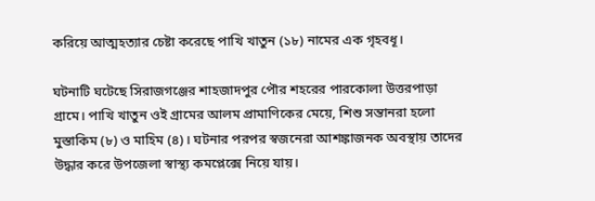করিয়ে আত্মহত্যার চেষ্টা করেছে পাখি খাতুন (১৮) নামের এক গৃহবধূ।

ঘটনাটি ঘটেছে সিরাজগঞ্জের শাহজাদপুর পৌর শহরের পারকোলা উত্তরপাড়া গ্রামে। পাখি খাতুন ওই গ্রামের আলম প্রামাণিকের মেয়ে, শিশু সন্তানরা হলো মুস্তাকিম (৮) ও মাহিম (৪)। ঘটনার পরপর স্বজনেরা আশঙ্কাজনক অবস্থায় তাদের উদ্ধার করে উপজেলা স্বাস্থ্য কমপ্লেক্সে নিয়ে যায়।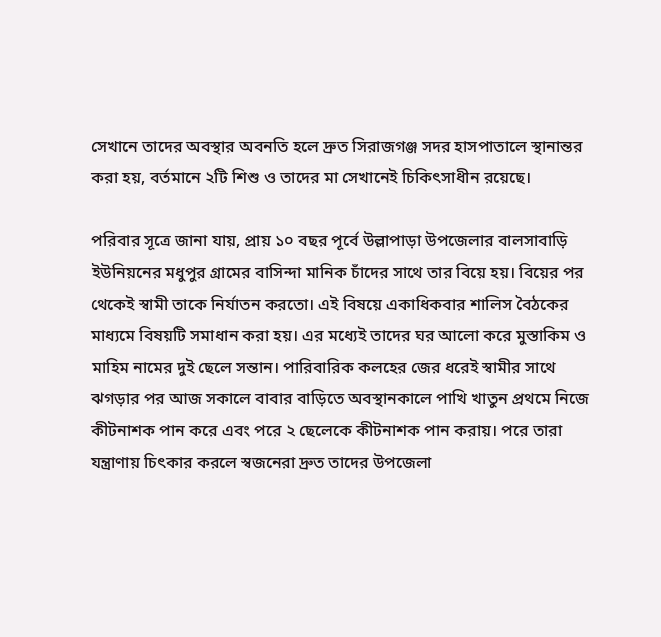সেখানে তাদের অবস্থার অবনতি হলে দ্রুত সিরাজগঞ্জ সদর হাসপাতালে স্থানান্তর করা হয়, বর্তমানে ২টি শিশু ও তাদের মা সেখানেই চিকিৎসাধীন রয়েছে।

পরিবার সূত্রে জানা যায়, প্রায় ১০ বছর পূর্বে উল্লাপাড়া উপজেলার বালসাবাড়ি ইউনিয়নের মধুপুর গ্রামের বাসিন্দা মানিক চাঁদের সাথে তার বিয়ে হয়। বিয়ের পর থেকেই স্বামী তাকে নির্যাতন করতো। এই বিষয়ে একাধিকবার শালিস বৈঠকের মাধ্যমে বিষয়টি সমাধান করা হয়। এর মধ্যেই তাদের ঘর আলো করে মুস্তাকিম ও মাহিম নামের দুই ছেলে সন্তান। পারিবারিক কলহের জের ধরেই স্বামীর সাথে ঝগড়ার পর আজ সকালে বাবার বাড়িতে অবস্থানকালে পাখি খাতুন প্রথমে নিজে কীটনাশক পান করে এবং পরে ২ ছেলেকে কীটনাশক পান করায়। পরে তারা যন্ত্রাণায় চিৎকার করলে স্বজনেরা দ্রুত তাদের উপজেলা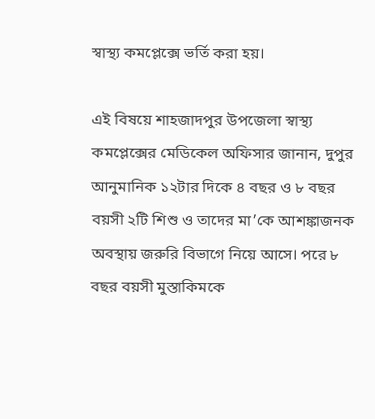স্বাস্থ্য কমপ্লেক্সে ভর্তি করা হয়।

এই বিষয়ে শাহজাদপুর উপজেলা স্বাস্থ্য কমপ্লেক্সের মেডিকেল অফিসার জানান, দুপুর আনুমানিক ১২টার দিকে ৪ বছর ও ৮ বছর বয়সী ২টি শিশু ও তাদের মা’কে আশঙ্কাজনক অবস্থায় জরুরি বিভাগে নিয়ে আসে। পরে ৮ বছর বয়সী মুস্তাকিমকে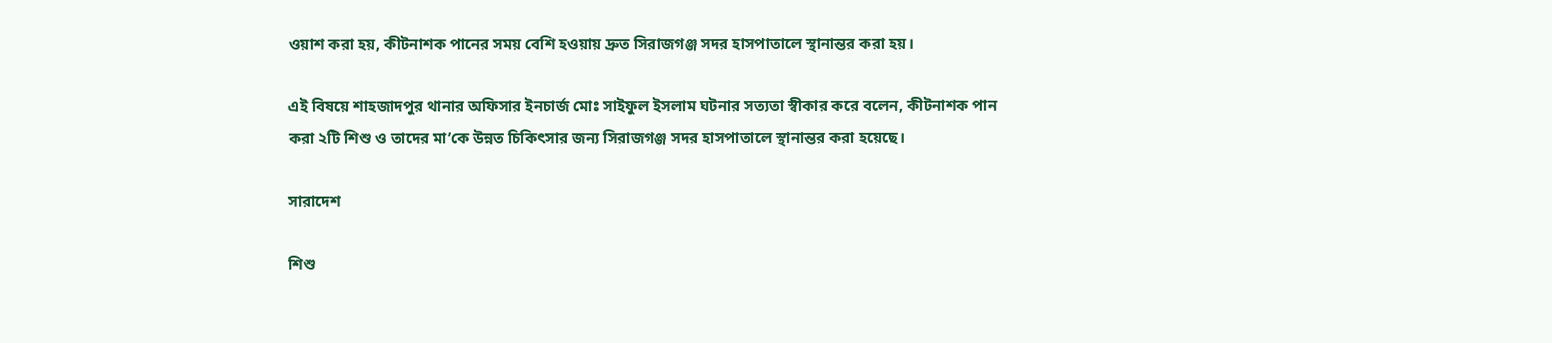ওয়াশ করা হয়, কীটনাশক পানের সময় বেশি হ‌ওয়ায় দ্রুত সিরাজগঞ্জ সদর হাসপাতালে স্থানান্তর করা হয়।

এই বিষয়ে শাহজাদপুর থানার অফিসার ইনচার্জ মোঃ সাইফুল ইসলাম ঘটনার সত্যতা স্বীকার করে বলেন, কীটনাশক পান করা ২টি শিশু ও তাদের মা’কে উন্নত চিকিৎসার জন্য সিরাজগঞ্জ সদর হাসপাতালে স্থানান্তর করা হয়েছে।

সারাদেশ

শিশু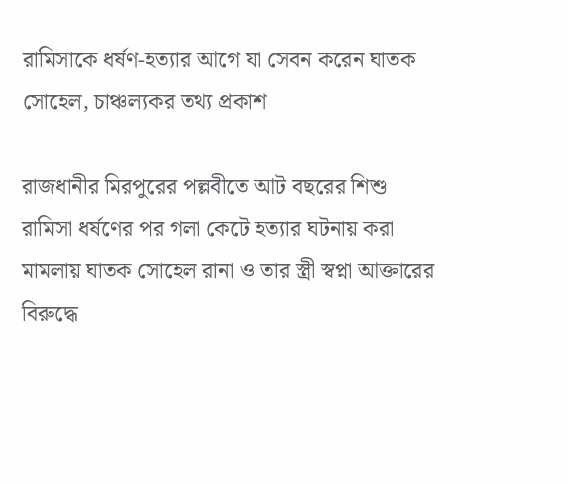রামিসাকে ধর্ষণ-হত্যার আগে যা সেবন করেন ঘাতক সোহেল, চাঞ্চল্যকর তথ্য প্রকাশ

রাজধানীর মিরপুরের পল্লবীতে আট বছরের শিশু রামিসা ধর্ষণের পর গলা কেটে হত্যার ঘটনায় করা মামলায় ঘাতক সোহেল রানা ও তার স্ত্রী স্বপ্না আক্তারের বিরুদ্ধে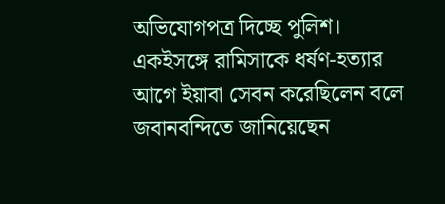অভিযোগপত্র দিচ্ছে পুলিশ। একইসঙ্গে রামিসাকে ধর্ষণ-হত্যার আগে ইয়াবা সেবন করেছিলেন বলে জবানবন্দিতে জানিয়েছেন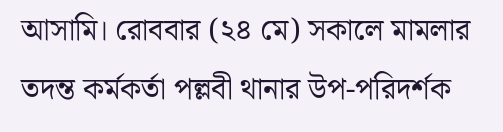আসামি। রোববার (২৪ মে) সকালে মামলার তদন্ত কর্মকর্তা পল্লবী থানার উপ-পরিদর্শক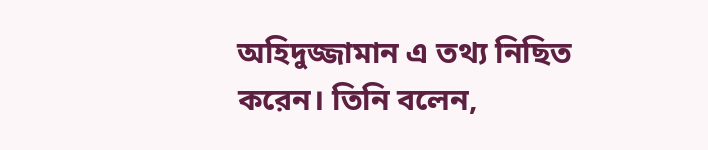অহিদুজ্জামান এ তথ্য নিছিত করেন। তিনি বলেন,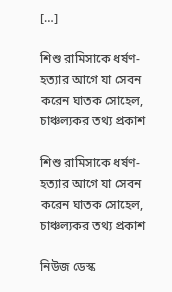[…]

শিশু রামিসাকে ধর্ষণ-হত্যার আগে যা সেবন করেন ঘাতক সোহেল, চাঞ্চল্যকর তথ্য প্রকাশ

শিশু রামিসাকে ধর্ষণ-হত্যার আগে যা সেবন করেন ঘাতক সোহেল, চাঞ্চল্যকর তথ্য প্রকাশ

নিউজ ডেস্ক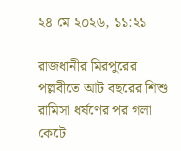২৪ মে ২০২৬, ১১:২১

রাজধানীর মিরপুরের পল্লবীতে আট বছরের শিশু রামিসা ধর্ষণের পর গলা কেটে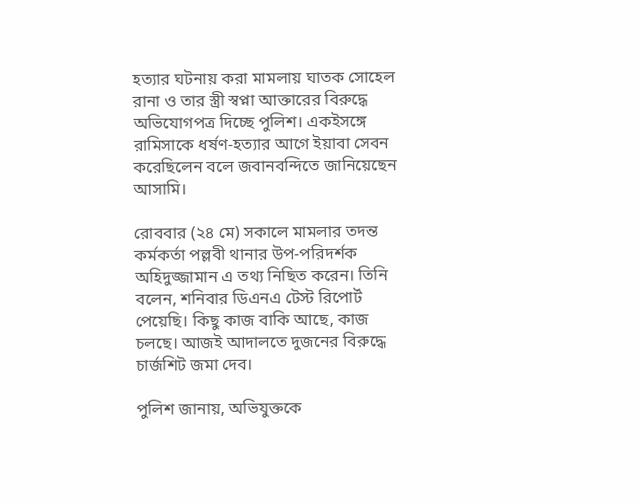হত্যার ঘটনায় করা মামলায় ঘাতক সোহেল রানা ও তার স্ত্রী স্বপ্না আক্তারের বিরুদ্ধে অভিযোগপত্র দিচ্ছে পুলিশ। একইসঙ্গে রামিসাকে ধর্ষণ-হত্যার আগে ইয়াবা সেবন করেছিলেন বলে জবানবন্দিতে জানিয়েছেন আসামি।

রোববার (২৪ মে) সকালে মামলার তদন্ত কর্মকর্তা পল্লবী থানার উপ-পরিদর্শক অহিদুজ্জামান এ তথ্য নিছিত করেন। তিনি বলেন, শনিবার ডিএনএ টেস্ট রিপোর্ট পেয়েছি। কিছু কাজ বাকি আছে, কাজ চলছে। আজই আদালতে দুজনের বিরুদ্ধে চার্জশিট জমা দেব।

পুলিশ জানায়, অভিযুক্তকে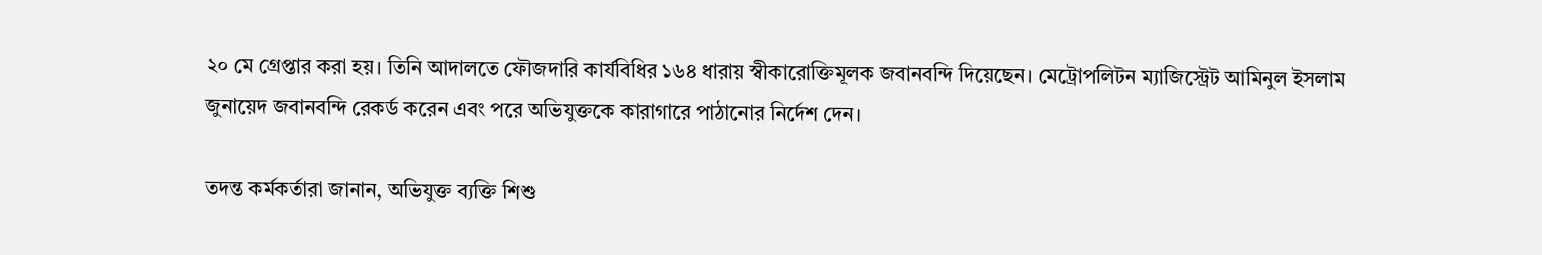২০ মে গ্রেপ্তার করা হয়। তিনি আদালতে ফৌজদারি কার্যবিধির ১৬৪ ধারায় স্বীকারোক্তিমূলক জবানবন্দি দিয়েছেন। মেট্রোপলিটন ম্যাজিস্ট্রেট আমিনুল ইসলাম জুনায়েদ জবানবন্দি রেকর্ড করেন এবং পরে অভিযুক্তকে কারাগারে পাঠানোর নির্দেশ দেন।

তদন্ত কর্মকর্তারা জানান, অভিযুক্ত ব্যক্তি শিশু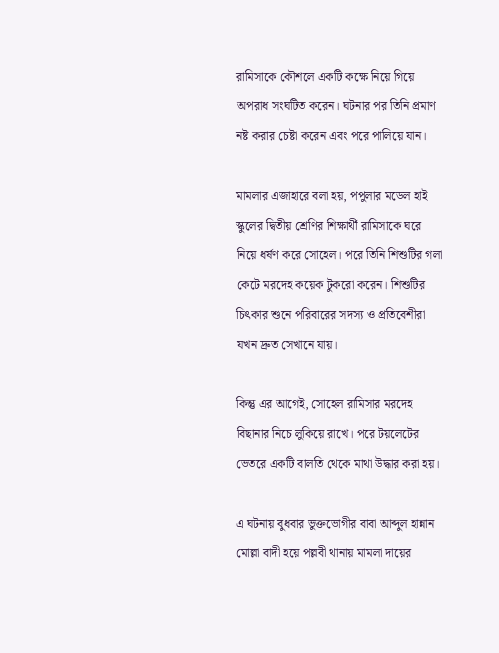রামিসাকে কৌশলে একটি কক্ষে নিয়ে গিয়ে অপরাধ সংঘটিত করেন। ঘটনার পর তিনি প্রমাণ নষ্ট করার চেষ্টা করেন এবং পরে পালিয়ে যান।

মামলার এজাহারে বলা হয়, পপুলার মডেল হাই স্কুলের দ্বিতীয় শ্রেণির শিক্ষার্থী রামিসাকে ঘরে নিয়ে ধর্ষণ করে সোহেল। পরে তিনি শিশুটির গলা কেটে মরদেহ কয়েক টুকরো করেন। শিশুটির চিৎকার শুনে পরিবারের সদস্য ও প্রতিবেশীরা যখন দ্রুত সেখানে যায়।

কিন্তু এর আগেই, সোহেল রামিসার মরদেহ বিছানার নিচে লুকিয়ে রাখে। পরে টয়লেটের ভেতরে একটি বালতি থেকে মাথা উদ্ধার করা হয়।

এ ঘটনায় বুধবার ভুক্তভোগীর বাবা আব্দুল হান্নান মোল্লা বাদী হয়ে পল্লবী থানায় মামলা দায়ের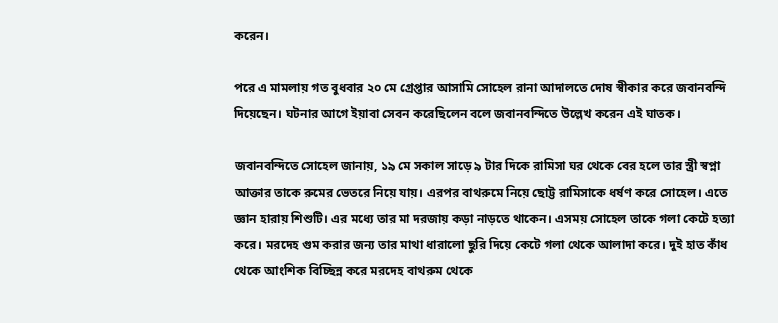করেন।

পরে এ মামলায় গত বুধবার ২০ মে গ্রেপ্তার আসামি সোহেল রানা আদালতে দোষ স্বীকার করে জবানবন্দি দিয়েছেন। ঘটনার আগে ইয়াবা সেবন করেছিলেন বলে জবানবন্দিতে উল্লেখ করেন এই ঘাতক।

জবানবন্দিতে সোহেল জানায়, ১৯ মে সকাল সাড়ে ৯ টার দিকে রামিসা ঘর থেকে বের হলে তার স্ত্রী স্বপ্না আক্তার তাকে রুমের ভেতরে নিয়ে যায়। এরপর বাথরুমে নিয়ে ছোট্ট রামিসাকে ধর্ষণ করে সোহেল। এতে জ্ঞান হারায় শিশুটি। এর মধ্যে তার মা দরজায় কড়া নাড়তে থাকেন। এসময় সোহেল তাকে গলা কেটে হত্যা করে। মরদেহ গুম করার জন্য তার মাথা ধারালো ছুরি দিয়ে কেটে গলা থেকে আলাদা করে। দুই হাত কাঁধ থেকে আংশিক বিচ্ছিন্ন করে মরদেহ বাথরুম থেকে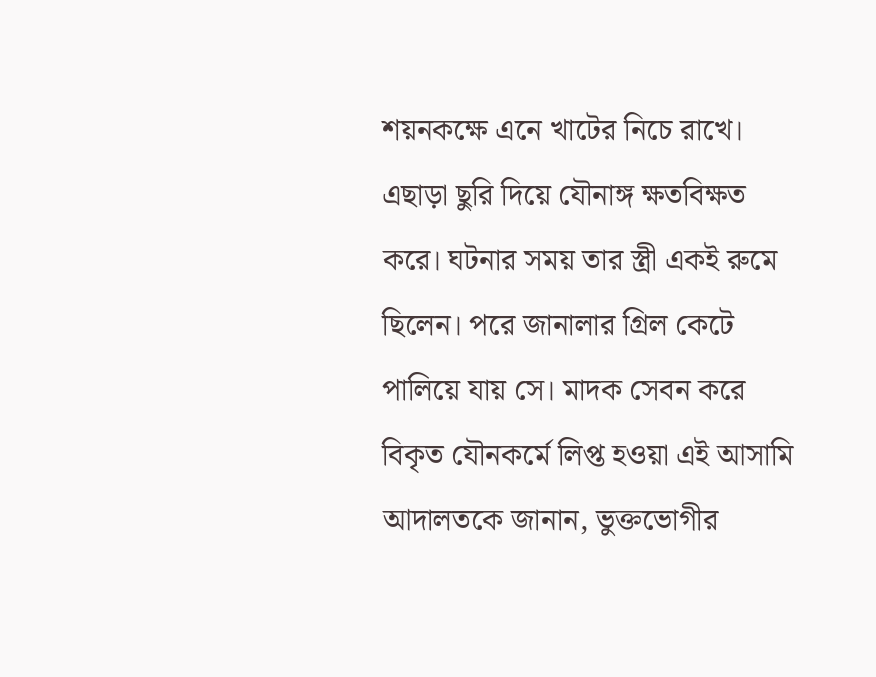শয়নকক্ষে এনে খাটের নিচে রাখে। এছাড়া ছুরি দিয়ে যৌনাঙ্গ ক্ষতবিক্ষত করে। ঘটনার সময় তার স্ত্রী একই রুমে ছিলেন। পরে জানালার গ্রিল কেটে পালিয়ে যায় সে। মাদক সেবন করে বিকৃত যৌনকর্মে লিপ্ত হওয়া এই আসামি আদালতকে জানান, ভুক্তভোগীর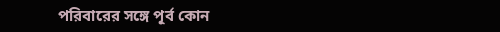পরিবারের সঙ্গে পূর্ব কোন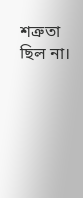শত্রুতা ছিল না।